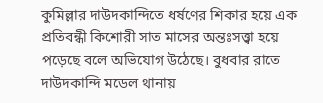কুমিল্লার দাউদকান্দিতে ধর্ষণের শিকার হয়ে এক প্রতিবন্ধী কিশোরী সাত মাসের অন্তঃসত্ত্বা হয়ে পড়েছে বলে অভিযোগ উঠেছে। বুধবার রাতে দাউদকান্দি মডেল থানায়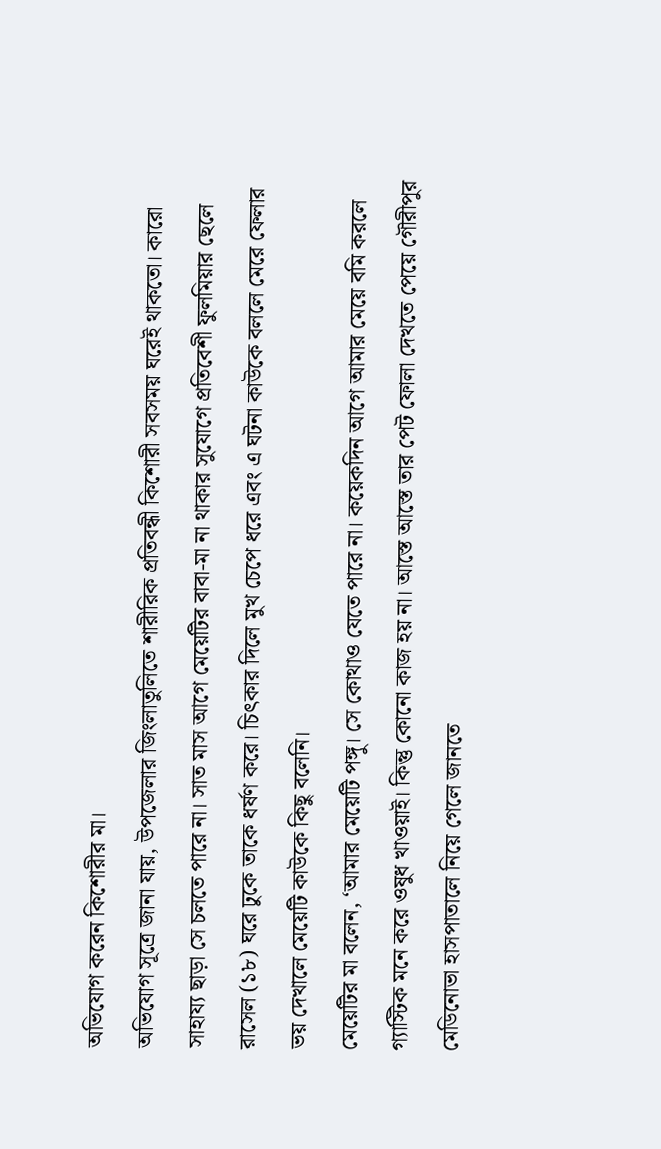অভিযোগ করেন কিশোরীর মা।
অভিযোগ সূত্রে জানা যায়, উপজেলার জিংলাতুলিতে শারীরিক প্রতিবন্ধী কিশোরী সবসময় ঘরেই থাকতো। কারো সাহায্য ছাড়া সে চলতে পারে না। সাত মাস আগে মেয়েটির বাবা-মা না থাকার সুযোগে প্রতিবেশী ফুলমিয়ার ছেলে রাসেল (১৮) ঘরে ঢুকে তাকে ধর্ষণ করে। চিৎকার দিলে মুখ চেপে ধরে এবং এ ঘটনা কাউকে বললে মেরে ফেলার ভয় দেখালে মেয়েটি কাউকে কিছু বলেনি।
মেয়েটির মা বলেন, ‘আমার মেয়েটি পঙ্গু। সে কোথাও যেতে পারে না। কয়েকদিন আগে আমার মেয়ে বমি করলে গ্যাস্টিক মনে করে ওষুধ খাওয়াই। কিন্তু কোনো কাজ হয় না। আস্তে আস্তে তার পেট ফোলা দেখতে পেয়ে গৌরীপুর মেডিনোভা হাসপাতালে নিয়ে গেলে জানতে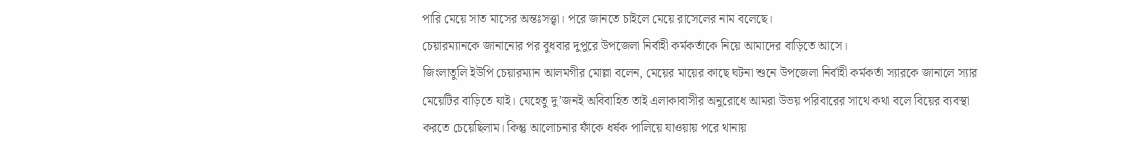পারি মেয়ে সাত মাসের অন্তঃসত্ত্বা। পরে জানতে চাইলে মেয়ে রাসেলের নাম বলেছে।
চেয়ারম্যানকে জানানোর পর বুধবার দুপুরে উপজেলা নির্বাহী কর্মকর্তাকে নিয়ে আমাদের বাড়িতে আসে।
জিংলাতুলি ইউপি চেয়ারম্যান আলমগীর মোল্লা বলেন, মেয়ের মায়ের কাছে ঘটনা শুনে উপজেলা নির্বাহী কর্মকর্তা স্যারকে জানালে স্যার মেয়েটির বাড়িতে যাই। যেহেতু দু’জনই অবিবাহিত তাই এলাকাবাসীর অনুরোধে আমরা উভয় পরিবারের সাথে কথা বলে বিয়ের ব্যবস্থা করতে চেয়েছিলাম। কিন্তু আলোচনার ফাঁকে ধর্ষক পালিয়ে যাওয়ায় পরে থানায়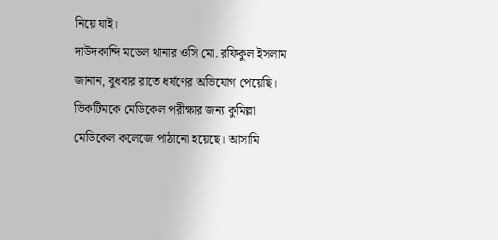নিয়ে যাই।
দাউদকান্দি মডেল থানার ওসি মো. রফিকুল ইসলাম জানান, বুধবার রাতে ধর্ষণের অভিযোগ পেয়েছি। ভিকটিমকে মেডিকেল পরীক্ষার জন্য কুমিল্লা মেডিকেল কলেজে পাঠানো হয়েছে। আসামি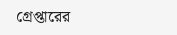গ্রেপ্তারের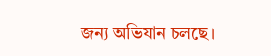জন্য অভিযান চলছে।